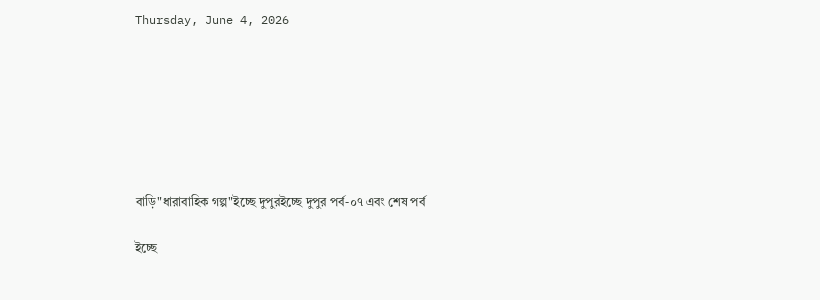Thursday, June 4, 2026







বাড়ি"ধারাবাহিক গল্প"ইচ্ছে দুপুরইচ্ছে দুপুর পর্ব-০৭ এবং শেষ পর্ব

ইচ্ছে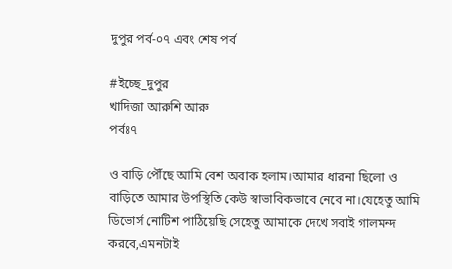দুপুর পর্ব-০৭ এবং শেষ পর্ব

#ইচ্ছে_দুপুর
খাদিজা আরুশি আরু
পর্বঃ৭

ও বাড়ি পৌঁছে আমি বেশ অবাক হলাম।আমার ধারনা ছিলো ও বাড়িতে আমার উপস্থিতি কেউ স্বাভাবিকভাবে নেবে না।যেহেতু আমি ডিভোর্স নোটিশ পাঠিয়েছি সেহেতু আমাকে দেখে সবাই গালমন্দ করবে,এমনটাই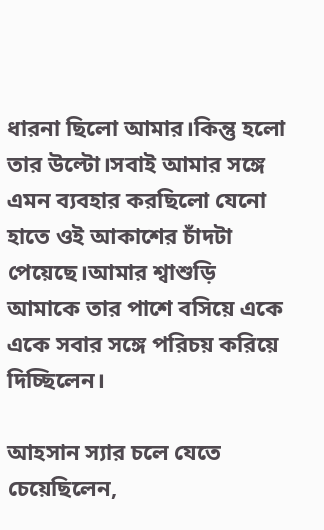ধারনা ছিলো আমার।কিন্তু হলো তার উল্টো।সবাই আমার সঙ্গে এমন ব্যবহার করছিলো যেনো হাতে ওই আকাশের চাঁদটা পেয়েছে।আমার শ্বাশুড়ি আমাকে তার পাশে বসিয়ে একে একে সবার সঙ্গে পরিচয় করিয়ে দিচ্ছিলেন।

আহসান স্যার চলে যেতে চেয়েছিলেন,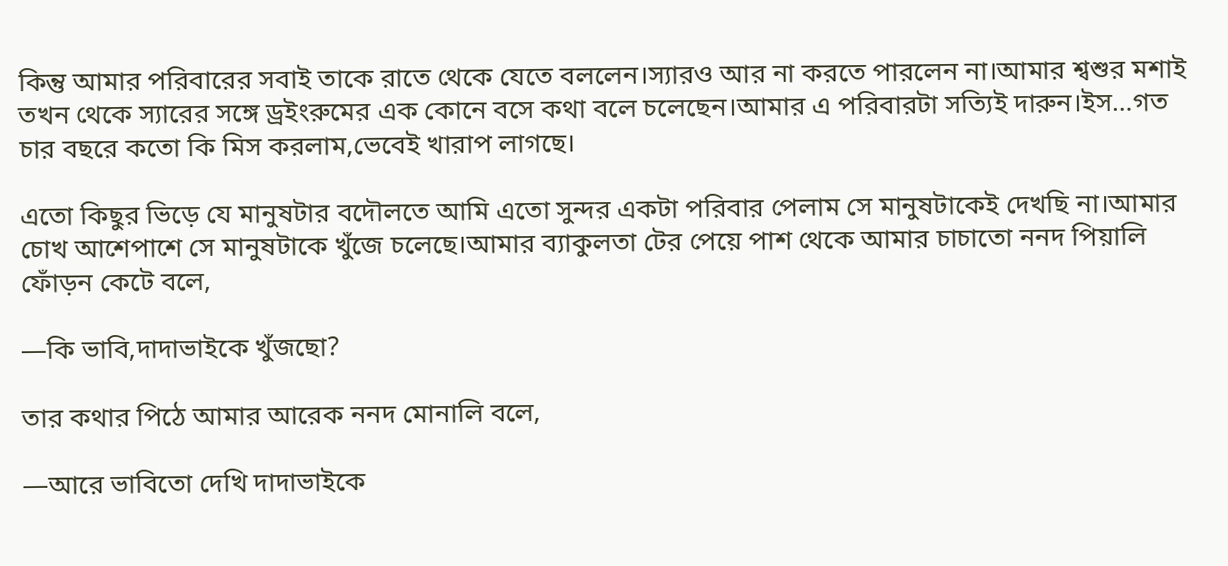কিন্তু আমার পরিবারের সবাই তাকে রাতে থেকে যেতে বললেন।স্যারও আর না করতে পারলেন না।আমার শ্বশুর মশাই তখন থেকে স্যারের সঙ্গে ড্রইংরুমের এক কোনে বসে কথা বলে চলেছেন।আমার এ পরিবারটা সত্যিই দারুন।ইস…গত চার বছরে কতো কি মিস করলাম,ভেবেই খারাপ লাগছে।

এতো কিছুর ভিড়ে যে মানুষটার বদৌলতে আমি এতো সুন্দর একটা পরিবার পেলাম সে মানুষটাকেই দেখছি না।আমার চোখ আশেপাশে সে মানুষটাকে খুঁজে চলেছে।আমার ব্যাকুলতা টের পেয়ে পাশ থেকে আমার চাচাতো ননদ পিয়ালি ফোঁড়ন কেটে বলে,

—কি ভাবি,দাদাভাইকে খুঁজছো?

তার কথার পিঠে আমার আরেক ননদ মোনালি বলে,

—আরে ভাবিতো দেখি দাদাভাইকে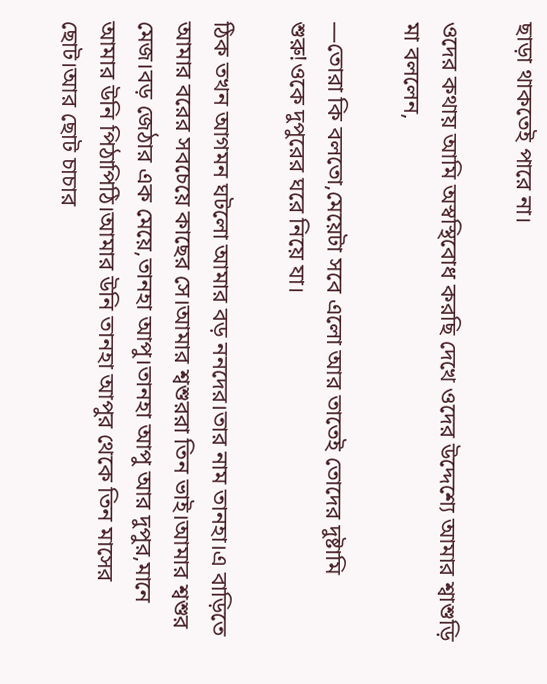ছাড়া থাকতেই পারে না।

ওদের কথায় আমি অস্বস্থিবোধ করছি দেখে ওদের উদ্দেশ্যে আমার শ্বাশুড়ি মা বললেন,

—তোরা কি বলতো,মেয়েটা সবে এলো আর তাতেই তোদের দুষ্টামি শুরু!ওকে দুপুরের ঘরে নিয়ে যা।

ঠিক তখন আগমন ঘটলো আমার বড় ননদের।তার নাম তানহা।এ বাড়িতে আমার বরের সবচেয়ে কাছের সে।আমার শ্বশুররা তিন ভাই।আমার শ্বশুর মেজ।বড় জেঠার এক মেয়ে,তানহা আপু।তানহা আপু আর দুপুর,মানে আমার উনি পিঠাপিঠি।আমার উনি তানহা আপুর থেকে তিন মাসের ছোট।আর ছোট চাচার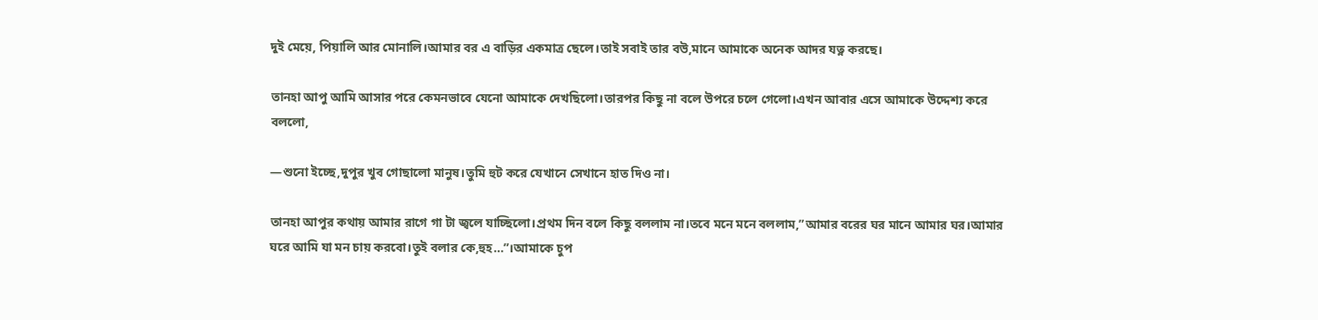দুই মেয়ে, পিয়ালি আর মোনালি।আমার বর এ বাড়ির একমাত্র ছেলে।তাই সবাই তার বউ,মানে আমাকে অনেক আদর যত্ন করছে।

তানহা আপু আমি আসার পরে কেমনভাবে যেনো আমাকে দেখছিলো।তারপর কিছু না বলে উপরে চলে গেলো।এখন আবার এসে আমাকে উদ্দেশ্য করে বললো,

—শুনো ইচ্ছে,দুপুর খুব গোছালো মানুষ।তুমি হুট করে যেখানে সেখানে হাত দিও না।

তানহা আপুর কথায় আমার রাগে গা টা জ্বলে যাচ্ছিলো।প্রথম দিন বলে কিছু বললাম না।তবে মনে মনে বললাম,”আমার বরের ঘর মানে আমার ঘর।আমার ঘরে আমি যা মন চায় করবো।তুই বলার কে,হুহ…”।আমাকে চুপ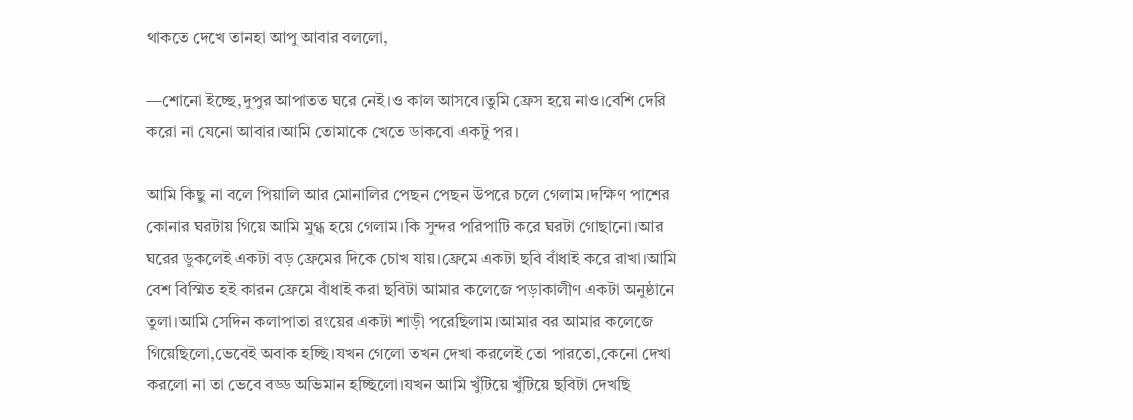থাকতে দেখে তানহা আপু আবার বললো,

—শোনো ইচ্ছে,দুপুর আপাতত ঘরে নেই।ও কাল আসবে।তুমি ফ্রেস হয়ে নাও।বেশি দেরি করো না যেনো আবার।আমি তোমাকে খেতে ডাকবো একটু পর।

আমি কিছু না বলে পিয়ালি আর মোনালির পেছন পেছন উপরে চলে গেলাম।দক্ষিণ পাশের কোনার ঘরটায় গিয়ে আমি মুগ্ধ হয়ে গেলাম।কি সুন্দর পরিপাটি করে ঘরটা গোছানো।আর ঘরের ডুকলেই একটা বড় ফ্রেমের দিকে চোখ যায়।ফ্রেমে একটা ছবি বাঁধাই করে রাখা।আমি বেশ বিস্মিত হই কারন ফ্রেমে বাঁধাই করা ছবিটা আমার কলেজে পড়াকালীণ একটা অনুষ্ঠানে তুলা।আমি সেদিন কলাপাতা রংয়ের একটা শাড়ী পরেছিলাম।আমার বর আমার কলেজে গিয়েছিলো,ভেবেই অবাক হচ্ছি।যখন গেলো তখন দেখা করলেই তো পারতো,কেনো দেখা করলো না তা ভেবে বড্ড অভিমান হচ্ছিলো।যখন আমি খুঁটিয়ে খুঁটিয়ে ছবিটা দেখছি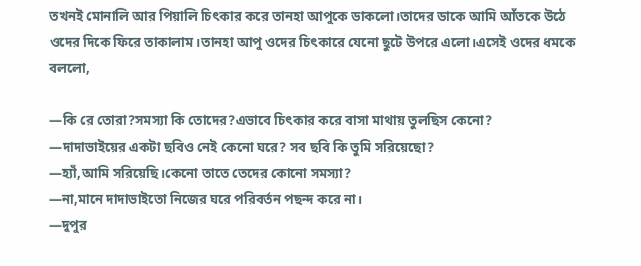তখনই মোনালি আর পিয়ালি চিৎকার করে তানহা আপুকে ডাকলো।তাদের ডাকে আমি আঁতকে উঠে ওদের দিকে ফিরে তাকালাম।তানহা আপু ওদের চিৎকারে যেনো ছুটে উপরে এলো।এসেই ওদের ধমকে বললো,

—কি রে তোরা?সমস্যা কি তোদের?এভাবে চিৎকার করে বাসা মাথায় তুলছিস কেনো?
—দাদাভাইয়ের একটা ছবিও নেই কেনো ঘরে? সব ছবি কি তুমি সরিয়েছো?
—হ্যাঁ,আমি সরিয়েছি।কেনো তাতে তেদের কোনো সমস্যা?
—না,মানে দাদাভাইতো নিজের ঘরে পরিবর্তন পছন্দ করে না।
—দুপুর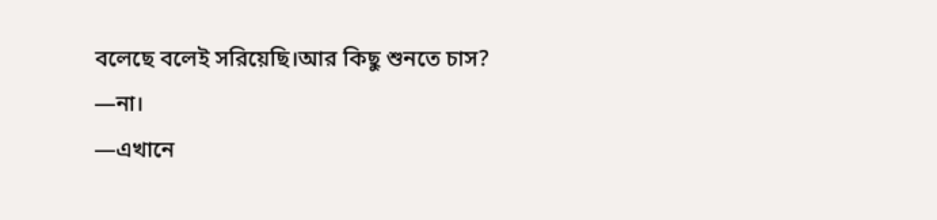বলেছে বলেই সরিয়েছি।আর কিছু শুনতে চাস?
—না।
—এখানে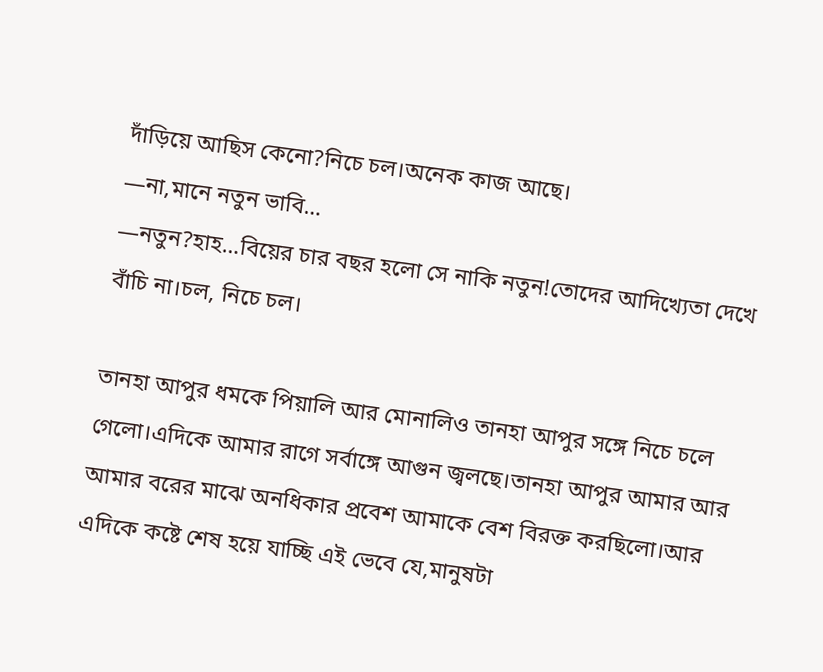দাঁড়িয়ে আছিস কেনো?নিচে চল।অনেক কাজ আছে।
—না,মানে নতুন ভাবি…
—নতুন?হাহ…বিয়ের চার বছর হলো সে নাকি নতুন!তোদের আদিখ্যেতা দেখে বাঁচি না।চল, নিচে চল।

তানহা আপুর ধমকে পিয়ালি আর মোনালিও তানহা আপুর সঙ্গে নিচে চলে গেলো।এদিকে আমার রাগে সর্বাঙ্গে আগুন জ্বলছে।তানহা আপুর আমার আর আমার বরের মাঝে অনধিকার প্রবেশ আমাকে বেশ বিরক্ত করছিলো।আর এদিকে কষ্টে শেষ হয়ে যাচ্ছি এই ভেবে যে,মানুষটা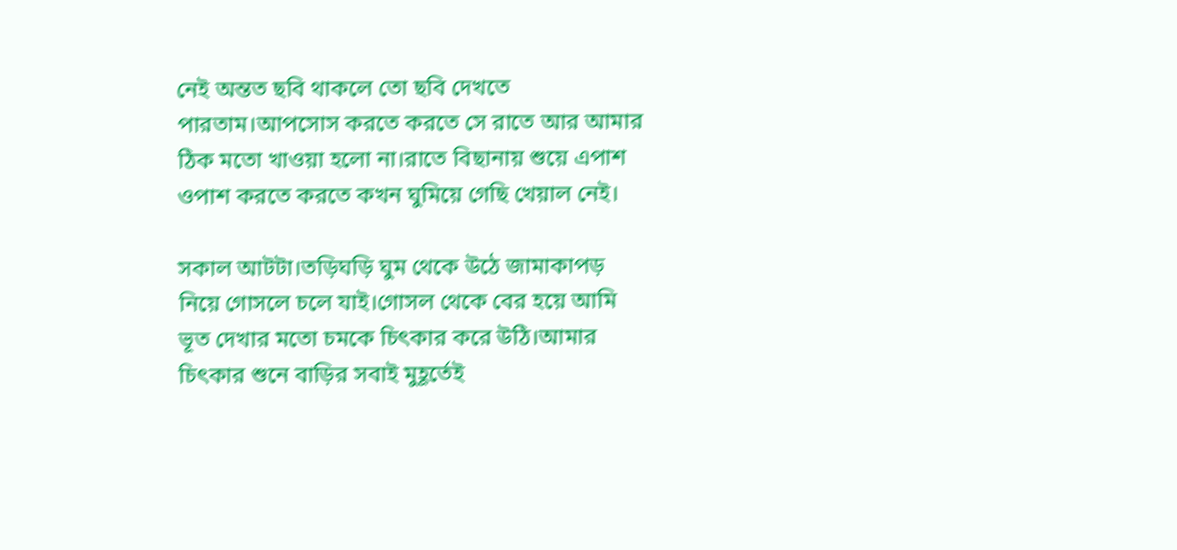নেই অন্তত ছবি থাকলে তো ছবি দেখতে পারতাম।আপসোস করতে করতে সে রাতে আর আমার ঠিক মতো খাওয়া হলো না।রাতে বিছানায় শুয়ে এপাশ ওপাশ করতে করতে কখন ঘুমিয়ে গেছি খেয়াল নেই।

সকাল আটটা।তড়িঘড়ি ঘুম থেকে উঠে জামাকাপড় নিয়ে গোসলে চলে যাই।গোসল থেকে বের হয়ে আমি ভূত দেখার মতো চমকে চিৎকার করে উঠি।আমার চিৎকার শুনে বাড়ির সবাই মুহূর্তেই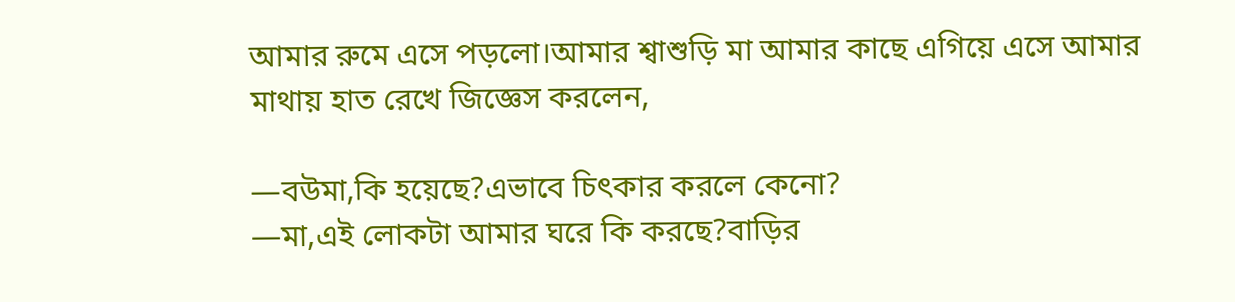আমার রুমে এসে পড়লো।আমার শ্বাশুড়ি মা আমার কাছে এগিয়ে এসে আমার মাথায় হাত রেখে জিজ্ঞেস করলেন,

—বউমা,কি হয়েছে?এভাবে চিৎকার করলে কেনো?
—মা,এই লোকটা আমার ঘরে কি করছে?বাড়ির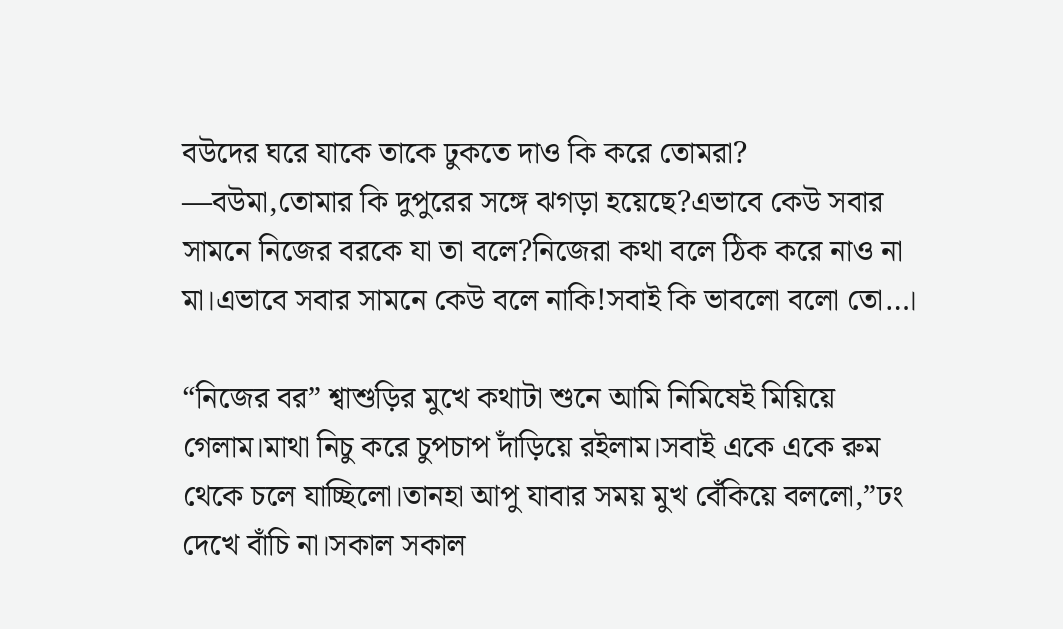বউদের ঘরে যাকে তাকে ঢুকতে দাও কি করে তোমরা?
—বউমা,তোমার কি দুপুরের সঙ্গে ঝগড়া হয়েছে?এভাবে কেউ সবার সামনে নিজের বরকে যা তা বলে?নিজেরা কথা বলে ঠিক করে নাও না মা।এভাবে সবার সামনে কেউ বলে নাকি!সবাই কি ভাবলো বলো তো…।

“নিজের বর” শ্বাশুড়ির মুখে কথাটা শুনে আমি নিমিষেই মিয়িয়ে গেলাম।মাথা নিচু করে চুপচাপ দাঁড়িয়ে রইলাম।সবাই একে একে রুম থেকে চলে যাচ্ছিলো।তানহা আপু যাবার সময় মুখ বেঁকিয়ে বললো,”ঢং দেখে বাঁচি না।সকাল সকাল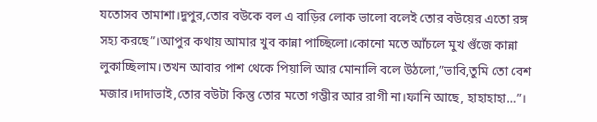যতোসব তামাশা।দুপুর,তোর বউকে বল এ বাড়ির লোক ভালো বলেই তোর বউয়ের এতো রঙ্গ সহ্য করছে”।আপুর কথায় আমার খুব কান্না পাচ্ছিলো।কোনো মতে আঁচলে মুখ গুঁজে কান্না লুকাচ্ছিলাম।তখন আবার পাশ থেকে পিয়ালি আর মোনালি বলে উঠলো,”ভাবি,তুমি তো বেশ মজার।দাদাভাই,তোর বউটা কিন্তু তোর মতো গম্ভীর আর রাগী না।ফানি আছে, হাহাহাহা…”।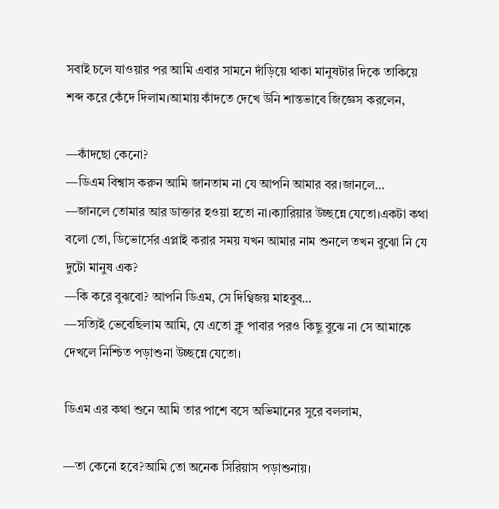সবাই চলে যাওয়ার পর আমি এবার সামনে দাঁড়িয়ে থাকা মানুষটার দিকে তাকিয়ে শব্দ করে কেঁদে দিলাম।আমায় কাঁদতে দেখে উনি শান্তভাবে জিজ্ঞেস করলেন,

—কাঁদছো কেনো?
—ডিএম বিশ্বাস করুন আমি জানতাম না যে আপনি আমার বর।জানলে…
—জানলে তোমার আর ডাক্তার হওয়া হতো না।ক্যারিয়ার উচ্ছন্নে যেতো।একটা কথা বলো তো, ডিভোর্সের এপ্লাই করার সময় যখন আমার নাম শুনলে তখন বুঝো নি যে দুটো মানুষ এক?
—কি করে বুঝবো? আপনি ডিএম, সে দিগ্বিজয় মাহবুব…
—সত্যিই ভেবেছিলাম আমি, যে এতো ক্লু পাবার পরও কিছু বুঝে না সে আমাকে দেখলে নিশ্চিত পড়াশুনা উচ্ছন্নে যেতো।

ডিএম এর কথা শুনে আমি তার পাশে বসে অভিমানের সুরে বললাম,

—তা কেনো হবে?আমি তো অনেক সিরিয়াস পড়াশুনায়।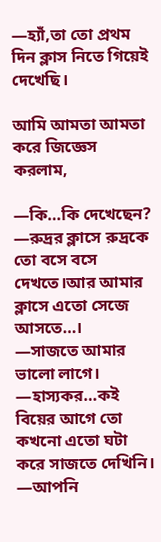—হ্যাঁ,তা তো প্রথম দিন ক্লাস নিতে গিয়েই দেখেছি।

আমি আমতা আমতা করে জিজ্ঞেস করলাম,

—কি…কি দেখেছেন?
—রুদ্রর ক্লাসে রুদ্রকে তো বসে বসে দেখতে।আর আমার ক্লাসে এতো সেজে আসতে…।
—সাজতে আমার ভালো লাগে।
—হাস্যকর…কই বিয়ের আগে তো কখনো এতো ঘটা করে সাজতে দেখিনি।
—আপনি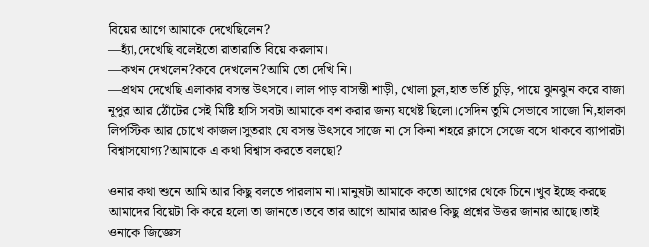বিয়ের আগে আমাকে দেখেছিলেন?
—হ্যাঁ,দেখেছি বলেইতো রাতারাতি বিয়ে করলাম।
—কখন দেখলেন?কবে দেখলেন?আমি তো দেখি নি।
—প্রথম দেখেছি এলাকার বসন্ত উৎসবে। লাল পাড় বাসন্তী শাড়ী, খোলা চুল,হাত ভর্তি চুড়ি, পায়ে ঝুনঝুন করে বাজা নূপুর আর ঠোঁটের সেই মিষ্টি হাসি সবটা আমাকে বশ করার জন্য যথেষ্ট ছিলো।সেদিন তুমি সেভাবে সাজো নি,হালকা লিপস্টিক আর চোখে কাজল।সুতরাং যে বসন্ত উৎসবে সাজে না সে কিনা শহরে ক্লাসে সেজে বসে থাকবে ব্যাপারটা বিশ্বাসযোগ্য?আমাকে এ কথা বিশ্বাস করতে বলছো?

ওনার কথা শুনে আমি আর কিছু বলতে পারলাম না।মানুষটা আমাকে কতো আগের থেকে চিনে।খুব ইচ্ছে করছে আমাদের বিয়েটা কি করে হলো তা জানতে।তবে তার আগে আমার আরও কিছু প্রশ্নের উত্তর জানার আছে।তাই ওনাকে জিজ্ঞেস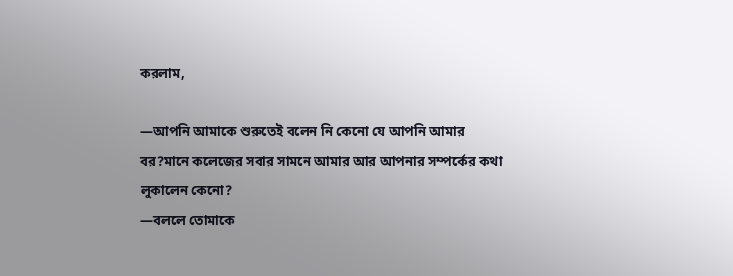করলাম,

—আপনি আমাকে শুরুতেই বলেন নি কেনো যে আপনি আমার বর?মানে কলেজের সবার সামনে আমার আর আপনার সম্পর্কের কথা লুকালেন কেনো?
—বললে তোমাকে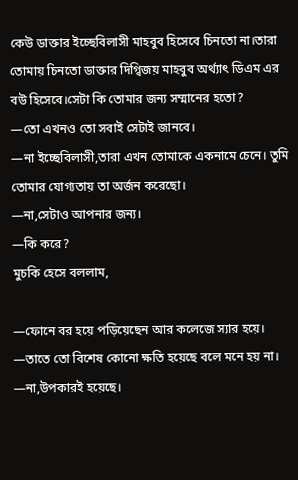কেউ ডাক্তার ইচ্ছেবিলাসী মাহবুব হিসেবে চিনতো না।তারা তোমায় চিনতো ডাক্তার দিগ্বিজয় মাহবুব অর্থ্যাৎ ডিএম এর বউ হিসেবে।সেটা কি তোমার জন্য সম্মানের হতো?
—তো এখনও তো সবাই সেটাই জানবে।
—না ইচ্ছেবিলাসী,তারা এখন তোমাকে একনামে চেনে। তুমি তোমার যোগ্যতায় তা অর্জন করেছো।
—না,সেটাও আপনার জন্য।
—কি করে?
মুচকি হেসে বললাম,

—ফোনে বর হয়ে পড়িয়েছেন আর কলেজে স্যার হয়ে।
—তাতে তো বিশেষ কোনো ক্ষতি হয়েছে বলে মনে হয় না।
—না,উপকারই হয়েছে।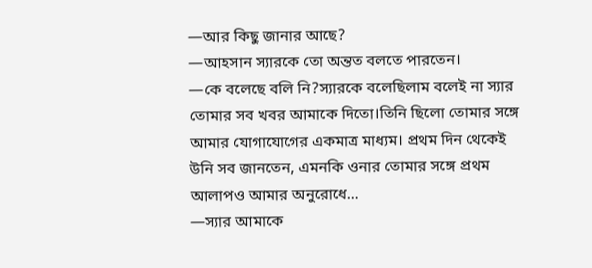—আর কিছু জানার আছে?
—আহসান স্যারকে তো অন্তত বলতে পারতেন।
—কে বলেছে বলি নি?স্যারকে বলেছিলাম বলেই না স্যার তোমার সব খবর আমাকে দিতো।তিনি ছিলো তোমার সঙ্গে আমার যোগাযোগের একমাত্র মাধ্যম। প্রথম দিন থেকেই উনি সব জানতেন, এমনকি ওনার তোমার সঙ্গে প্রথম আলাপও আমার অনুরোধে…
—স্যার আমাকে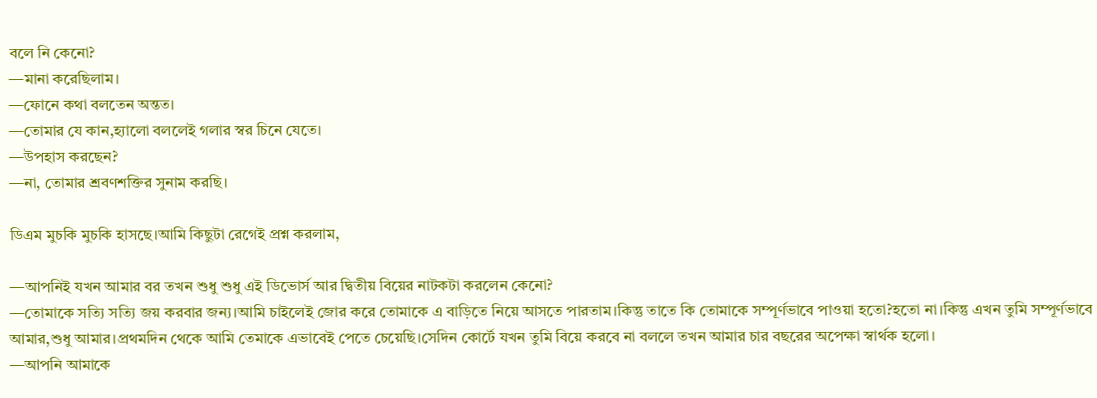বলে নি কেনো?
—মানা করেছিলাম।
—ফোনে কথা বলতেন অন্তত।
—তোমার যে কান,হ্যালো বললেই গলার স্বর চিনে যেতে।
—উপহাস করছেন?
—না, তোমার শ্রবণশক্তির সুনাম করছি।

ডিএম মুচকি মুচকি হাসছে।আমি কিছুটা রেগেই প্রশ্ন করলাম,

—আপনিই যখন আমার বর তখন শুধু শুধু এই ডিভোর্স আর দ্বিতীয় বিয়ের নাটকটা করলেন কেনো?
—তোমাকে সত্যি সত্যি জয় করবার জন্য।আমি চাইলেই জোর করে তোমাকে এ বাড়িতে নিয়ে আসতে পারতাম।কিন্তু তাতে কি তোমাকে সম্পূর্ণভাবে পাওয়া হতো?হতো না।কিন্তু এখন তুমি সম্পূর্ণভাবে আমার,শুধু আমার।প্রথমদিন থেকে আমি তেমাকে এভাবেই পেতে চেয়েছি।সেদিন কোর্টে যখন তুমি বিয়ে করবে না বললে তখন আমার চার বছরের অপেক্ষা স্বার্থক হলো।
—আপনি আমাকে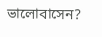ভালোবাসেন?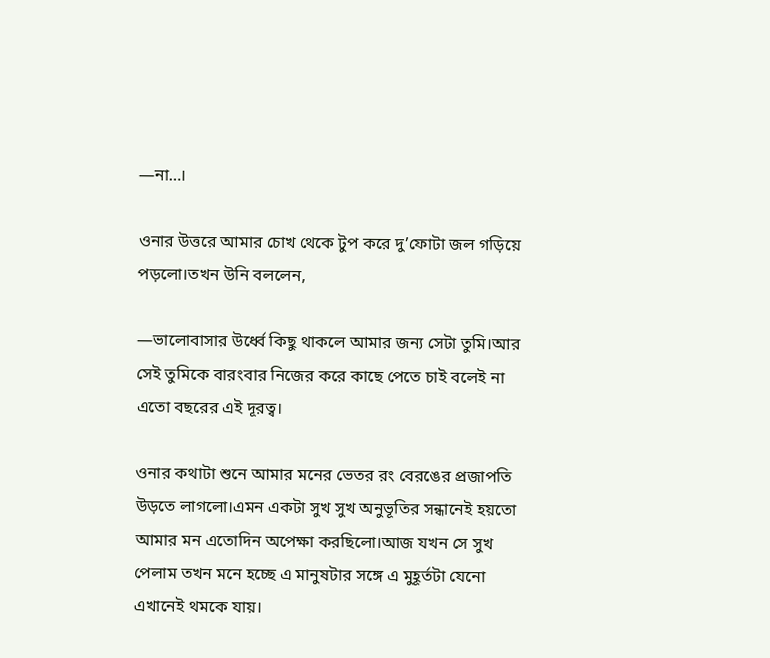—না…।

ওনার উত্তরে আমার চোখ থেকে টুপ করে দু’ফোটা জল গড়িয়ে পড়লো।তখন উনি বললেন,

—ভালোবাসার উর্ধ্বে কিছু থাকলে আমার জন্য সেটা তুমি।আর সেই তুমিকে বারংবার নিজের করে কাছে পেতে চাই বলেই না এতো বছরের এই দূরত্ব।

ওনার কথাটা শুনে আমার মনের ভেতর রং বেরঙের প্রজাপতি উড়তে লাগলো।এমন একটা সুখ সুখ অনুভূতির সন্ধানেই হয়তো আমার মন এতোদিন অপেক্ষা করছিলো।আজ যখন সে সুখ পেলাম তখন মনে হচ্ছে এ মানুষটার সঙ্গে এ মুহূর্তটা যেনো এখানেই থমকে যায়।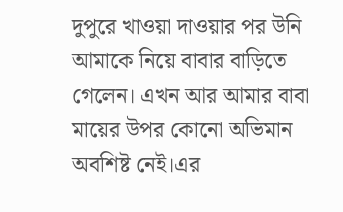দুপুরে খাওয়া দাওয়ার পর উনি আমাকে নিয়ে বাবার বাড়িতে গেলেন। এখন আর আমার বাবা মায়ের উপর কোনো অভিমান অবশিষ্ট নেই।এর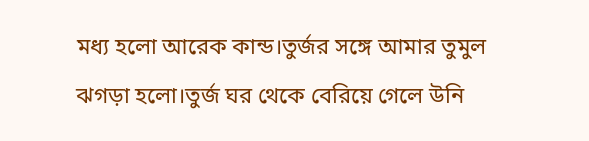মধ্য হলো আরেক কান্ড।তুর্জর সঙ্গে আমার তুমুল ঝগড়া হলো।তুর্জ ঘর থেকে বেরিয়ে গেলে উনি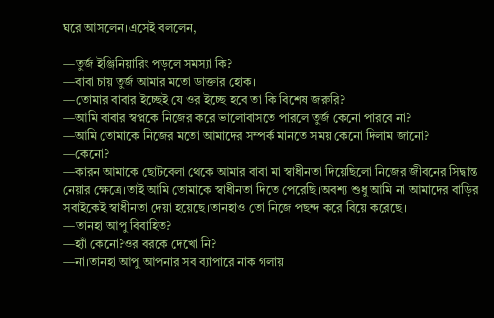ঘরে আসলেন।এসেই বললেন,

—তুর্জ ইঞ্জিনিয়ারিং পড়লে সমস্যা কি?
—বাবা চায় তুর্জ আমার মতো ডাক্তার হোক।
—তোমার বাবার ইচ্ছেই যে ওর ইচ্ছে হবে তা কি বিশেষ জরুরি?
—আমি বাবার স্বপ্নকে নিজের করে ভালোবাসতে পারলে তুর্জ কেনো পারবে না?
—আমি তোমাকে নিজের মতো আমাদের সম্পর্ক মানতে সময় কেনো দিলাম জানো?
—কেনো?
—কারন আমাকে ছোটবেলা থেকে আমার বাবা মা স্বাধীনতা দিয়েছিলো নিজের জীবনের সিদ্বান্ত নেয়ার ক্ষেত্রে।তাই আমি তোমাকে স্বাধীনতা দিতে পেরেছি।অবশ্য শুধু আমি না আমাদের বাড়ির সবাইকেই স্বাধীনতা দেয়া হয়েছে।তানহাও তো নিজে পছন্দ করে বিয়ে করেছে।
—তানহা আপু বিবাহিত?
—হ্যাঁ কেনো?ওর বরকে দেখো নি?
—না।তানহা আপু আপনার সব ব্যাপারে নাক গলায়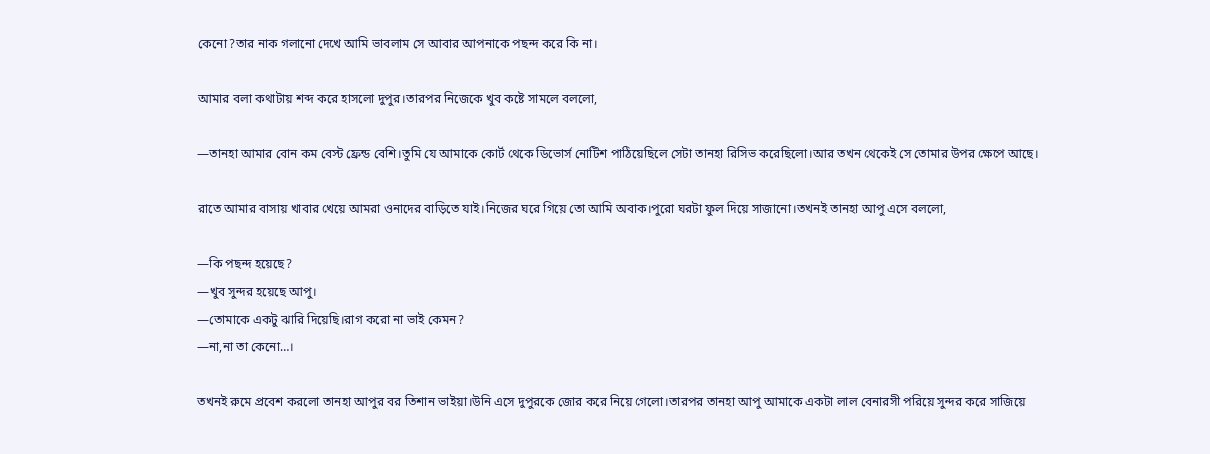কেনো?তার নাক গলানো দেখে আমি ভাবলাম সে আবার আপনাকে পছন্দ করে কি না।

আমার বলা কথাটায় শব্দ করে হাসলো দুপুর।তারপর নিজেকে খুব কষ্টে সামলে বললো,

—তানহা আমার বোন কম বেস্ট ফ্রেন্ড বেশি।তুমি যে আমাকে কোর্ট থেকে ডিভোর্স নোটিশ পাঠিয়েছিলে সেটা তানহা রিসিভ করেছিলো।আর তখন থেকেই সে তোমার উপর ক্ষেপে আছে।

রাতে আমার বাসায় খাবার খেয়ে আমরা ওনাদের বাড়িতে যাই।নিজের ঘরে গিয়ে তো আমি অবাক।পুরো ঘরটা ফুল দিয়ে সাজানো।তখনই তানহা আপু এসে বললো,

—কি পছন্দ হয়েছে?
—খুব সুন্দর হয়েছে আপু।
—তোমাকে একটু ঝারি দিয়েছি।রাগ করো না ভাই কেমন?
—না,না তা কেনো…।

তখনই রুমে প্রবেশ করলো তানহা আপুর বর তিশান ভাইয়া।উনি এসে দুপুরকে জোর করে নিয়ে গেলো।তারপর তানহা আপু আমাকে একটা লাল বেনারসী পরিয়ে সুন্দর করে সাজিয়ে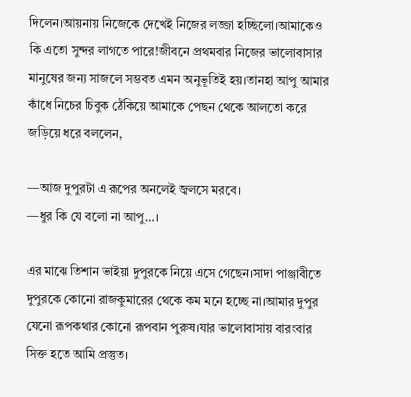দিলেন।আয়নায় নিজেকে দেখেই নিজের লজ্জা হচ্ছিলো।আমাকেও কি এতো সুন্দর লাগতে পারে!জীবনে প্রথমবার নিজের ভালোবাসার মানুষের জন্য সাজলে সম্ভবত এমন অনুভূতিই হয়।তানহা আপু আমার কাঁধে নিচের চিবুক ঠেঁকিয়ে আমাকে পেছন থেকে আলতো করে জড়িয়ে ধরে বললেন,

—আজ দুপুরটা এ রূপের অনলেই জ্বলসে মরবে।
—ধুর কি যে বলো না আপু…।

এর মাঝে তিশান ভাইয়া দুপুরকে নিয়ে এসে গেছেন।সাদা পাঞ্জাবীতে দুপুরকে কোনো রাজকুমারের থেকে কম মনে হচ্ছে না।আমার দুপুর যেনো রূপকথার কোনো রূপবান পুরুষ।যার ভালোবাসায় বারংবার সিক্ত হতে আমি প্রস্তুত।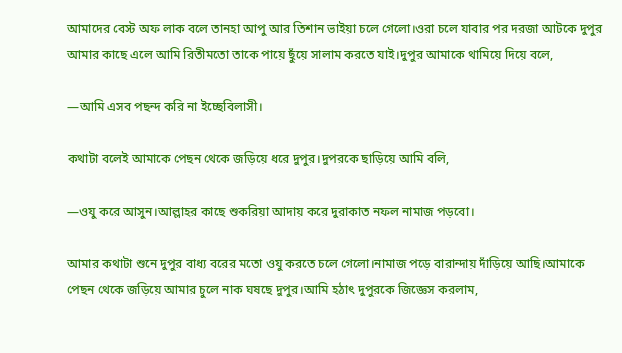আমাদের বেস্ট অফ লাক বলে তানহা আপু আর তিশান ভাইয়া চলে গেলো।ওরা চলে যাবার পর দরজা আটকে দুপুর আমার কাছে এলে আমি রিতীমতো তাকে পায়ে ছুঁয়ে সালাম করতে যাই।দুপুর আমাকে থামিয়ে দিয়ে বলে,

—আমি এসব পছন্দ করি না ইচ্ছেবিলাসী।

কথাটা বলেই আমাকে পেছন থেকে জড়িয়ে ধরে দুপুর।দুপরকে ছাড়িয়ে আমি বলি,

—ওযু করে আসুন।আল্লাহর কাছে শুকরিয়া আদায় করে দুরাকাত নফল নামাজ পড়বো।

আমার কথাটা শুনে দুপুর বাধ্য বরের মতো ওযু করতে চলে গেলো।নামাজ পড়ে বারান্দায় দাঁড়িয়ে আছি।আমাকে পেছন থেকে জড়িয়ে আমার চুলে নাক ঘষছে দুপুর।আমি হঠাৎ দুপুরকে জিজ্ঞেস করলাম,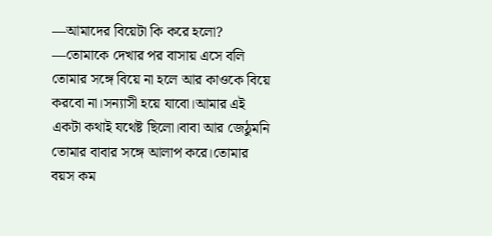—আমাদের বিয়েটা কি করে হলো?
—তোমাকে দেখার পর বাসায় এসে বলি তোমার সঙ্গে বিয়ে না হলে আর কাওকে বিয়ে করবো না।সন্যাসী হয়ে যাবো।আমার এই একটা কথাই যথেষ্ট ছিলো।বাবা আর জেঠুমনি তোমার বাবার সঙ্গে আলাপ করে।তোমার বয়স কম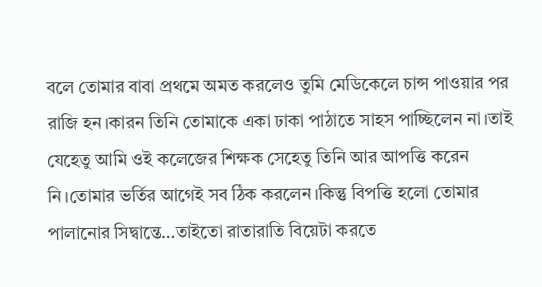বলে তোমার বাবা প্রথমে অমত করলেও তুমি মেডিকেলে চান্স পাওয়ার পর রাজি হন।কারন তিনি তোমাকে একা ঢাকা পাঠাতে সাহস পাচ্ছিলেন না।তাই যেহেতু আমি ওই কলেজের শিক্ষক সেহেতু তিনি আর আপত্তি করেন নি।তোমার ভর্তির আগেই সব ঠিক করলেন।কিন্তু বিপত্তি হলো তোমার পালানোর সিদ্বান্তে…তাইতো রাতারাতি বিয়েটা করতে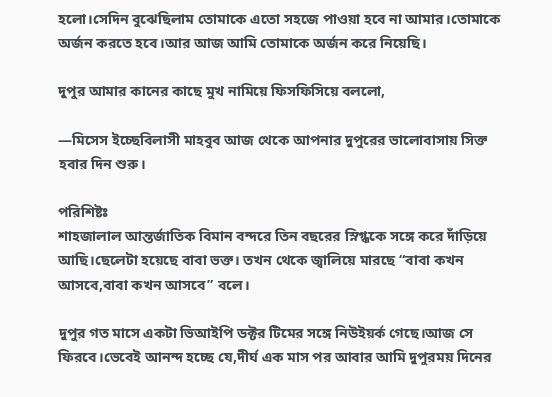হলো।সেদিন বুঝেছিলাম তোমাকে এতো সহজে পাওয়া হবে না আমার।তোমাকে অর্জন করতে হবে।আর আজ আমি তোমাকে অর্জন করে নিয়েছি।

দুপুর আমার কানের কাছে মুখ নামিয়ে ফিসফিসিয়ে বললো,

—মিসেস ইচ্ছেবিলাসী মাহবুব আজ থেকে আপনার দুপুরের ভালোবাসায় সিক্ত হবার দিন শুরু।

পরিশিষ্টঃ
শাহজালাল আন্তর্জাতিক বিমান বন্দরে তিন বছরের স্নিগ্ধকে সঙ্গে করে দাঁড়িয়ে আছি।ছেলেটা হয়েছে বাবা ভক্ত। তখন থেকে জ্বালিয়ে মারছে “বাবা কখন আসবে,বাবা কখন আসবে” বলে।

দুপুর গত মাসে একটা ভিআইপি ডক্টর টিমের সঙ্গে নিউইয়র্ক গেছে।আজ সে ফিরবে।ভেবেই আনন্দ হচ্ছে যে,দীর্ঘ এক মাস পর আবার আমি দুপুরময় দিনের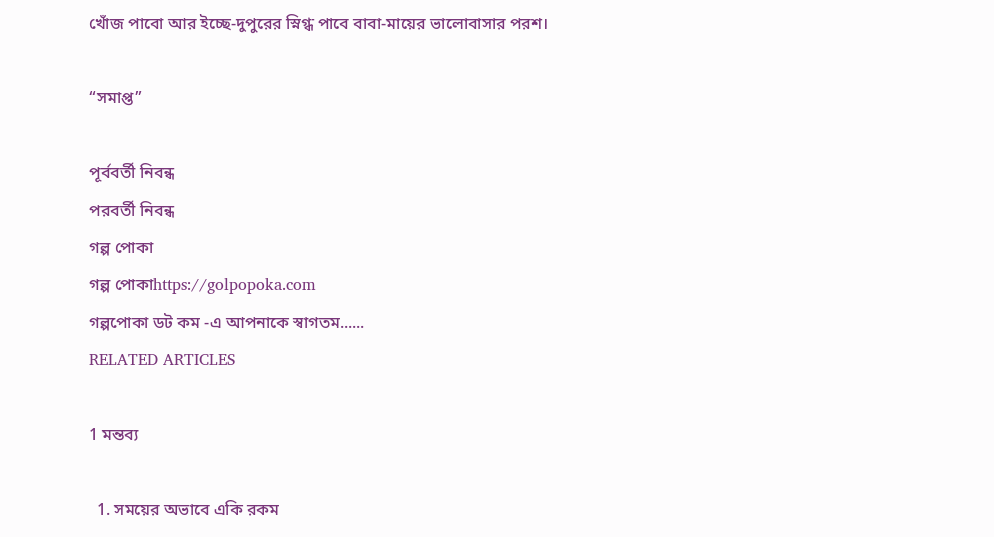খোঁজ পাবো আর ইচ্ছে-দুপুরের স্নিগ্ধ পাবে বাবা-মায়ের ভালোবাসার পরশ।

“সমাপ্ত”

পূর্ববর্তী নিবন্ধ
পরবর্তী নিবন্ধ
গল্প পোকা
গল্প পোকাhttps://golpopoka.com
গল্পপোকা ডট কম -এ আপনাকে স্বাগতম......
RELATED ARTICLES

1 মন্তব্য

  1. সময়ের অভাবে একি রকম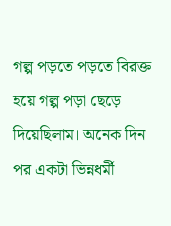গল্প পড়তে পড়তে বিরক্ত হয়ে গল্প পড়া ছেড়ে দিয়েছিলাম। অনেক দিন পর একটা ভিন্নধর্মী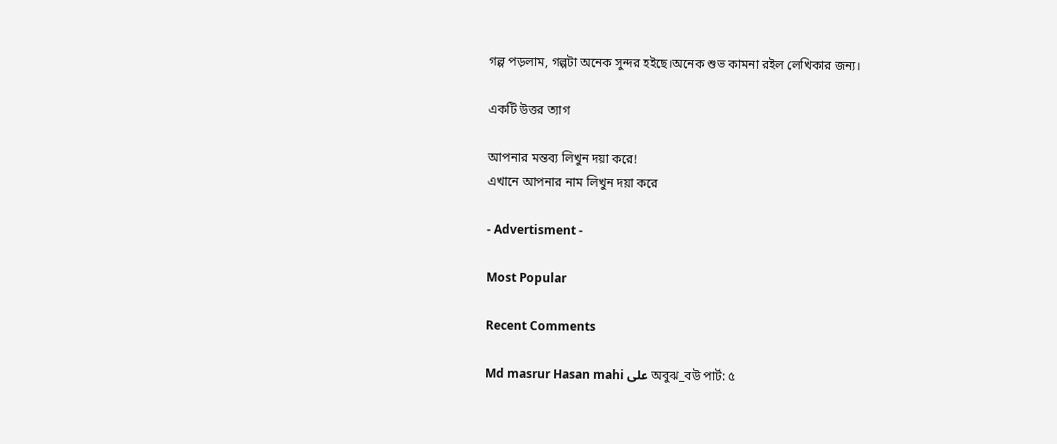গল্প পড়লাম, গল্পটা অনেক সুন্দর হইছে।অনেক শুভ কামনা রইল লেখিকার জন্য।

একটি উত্তর ত্যাগ

আপনার মন্তব্য লিখুন দয়া করে!
এখানে আপনার নাম লিখুন দয়া করে

- Advertisment -

Most Popular

Recent Comments

Md masrur Hasan mahi على অবুঝ_বউ পার্ট: ৫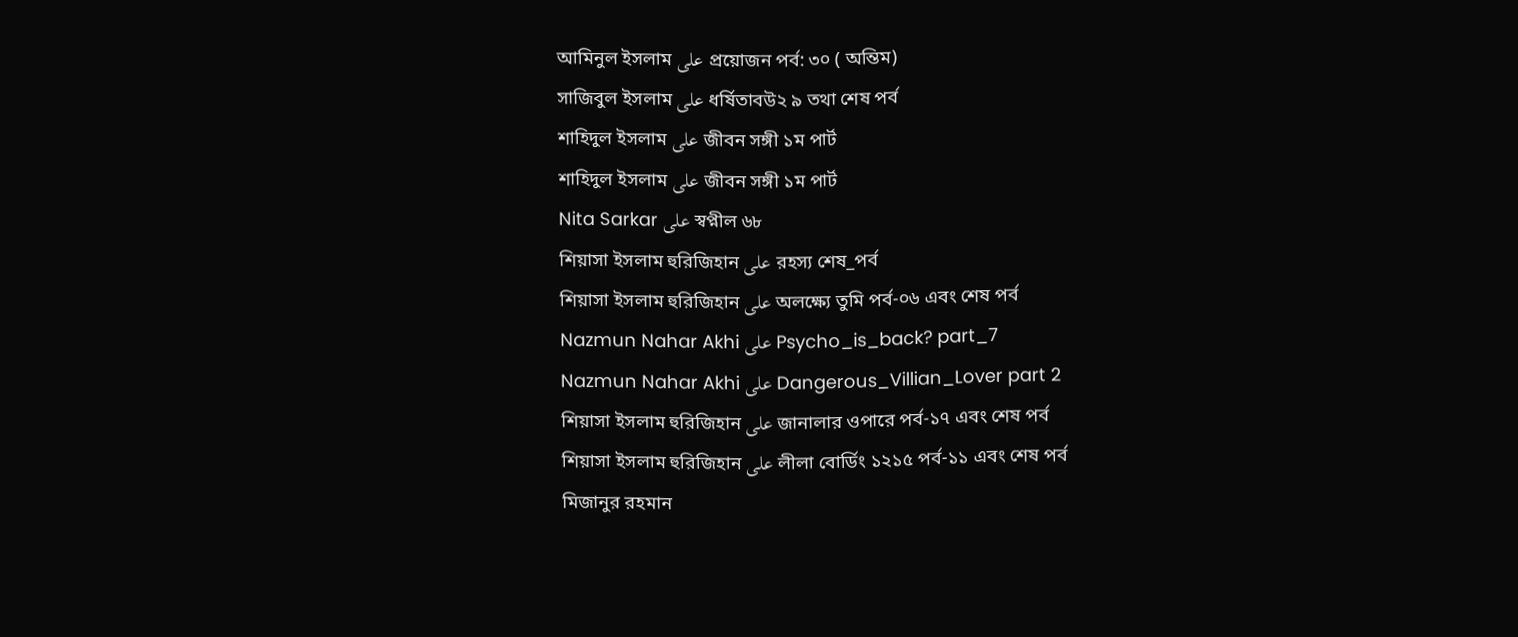আমিনুল ইসলাম على প্রয়োজন পর্ব: ৩০ ( অন্তিম)
সাজিবুল ইসলাম على ধর্ষিতাবউ২ ৯ তথা শেষ পর্ব
শাহিদুল ইসলাম على জীবন সঙ্গী ১ম পার্ট
শাহিদুল ইসলাম على জীবন সঙ্গী ১ম পার্ট
Nita Sarkar على স্বপ্নীল ৬৮
শিয়াসা ইসলাম হুরিজিহান على রহস্য শেষ_পর্ব
শিয়াসা ইসলাম হুরিজিহান على অলক্ষ্যে তুমি পর্ব-০৬ এবং শেষ পর্ব
Nazmun Nahar Akhi على Psycho_is_back? part_7
Nazmun Nahar Akhi على Dangerous_Villian_Lover part 2
শিয়াসা ইসলাম হুরিজিহান على জানালার ওপারে পর্ব-১৭ এবং শেষ পর্ব
শিয়াসা ইসলাম হুরিজিহান على লীলা বোর্ডিং ১২১৫ পর্ব-১১ এবং শেষ পর্ব
মিজানুর রহমান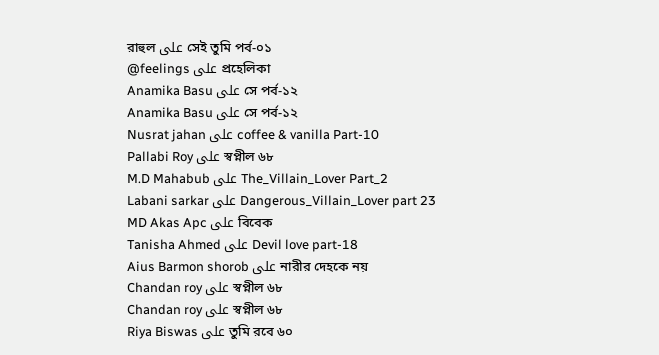রাহুল على সেই তুমি পর্ব-০১
@feelings على প্রহেলিকা
Anamika Basu على সে পর্ব-১২
Anamika Basu على সে পর্ব-১২
Nusrat jahan على coffee & vanilla Part-10
Pallabi Roy على স্বপ্নীল ৬৮
M.D Mahabub على The_Villain_Lover Part_2
Labani sarkar على Dangerous_Villain_Lover part 23
MD Akas Apc على বিবেক
Tanisha Ahmed على Devil love part-18
Aius Barmon shorob على নারীর দেহকে নয়
Chandan roy على স্বপ্নীল ৬৮
Chandan roy على স্বপ্নীল ৬৮
Riya Biswas على তুমি রবে ৬০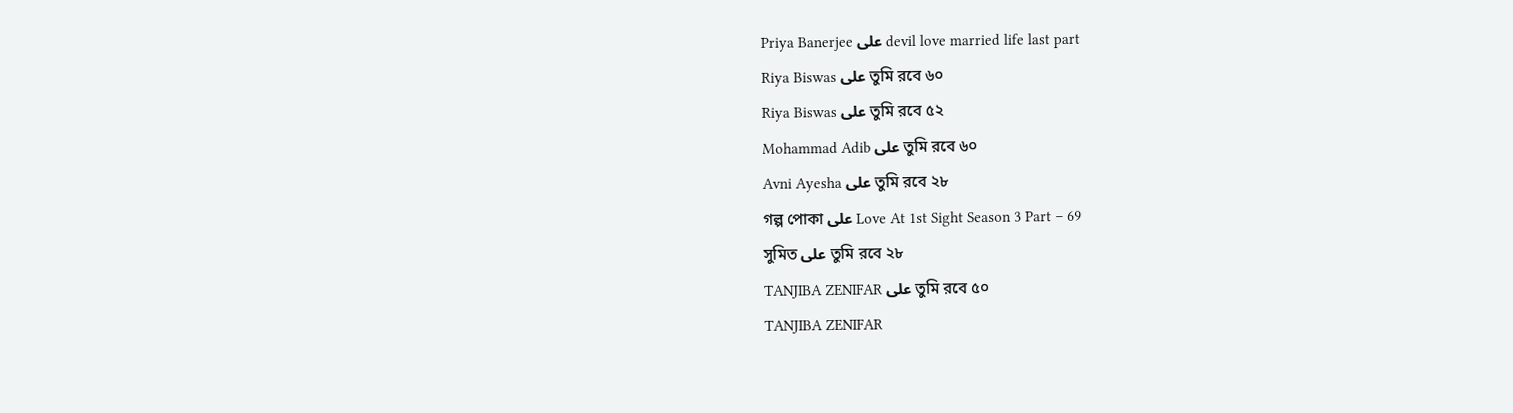Priya Banerjee على devil love married life last part
Riya Biswas على তুমি রবে ৬০
Riya Biswas على তুমি রবে ৫২
Mohammad Adib على তুমি রবে ৬০
Avni Ayesha على তুমি রবে ২৮
গল্প পোকা على Love At 1st Sight Season 3 Part – 69
সুমিত على তুমি রবে ২৮
TANJIBA ZENIFAR على তুমি রবে ৫০
TANJIBA ZENIFAR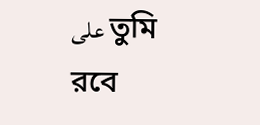على তুমি রবে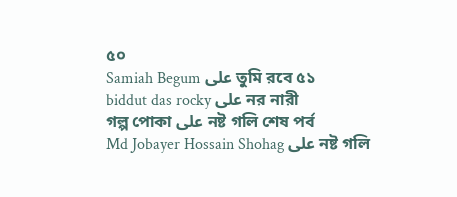৫০
Samiah Begum على তুমি রবে ৫১
biddut das rocky على নর নারী
গল্প পোকা على নষ্ট গলি শেষ পর্ব
Md Jobayer Hossain Shohag على নষ্ট গলি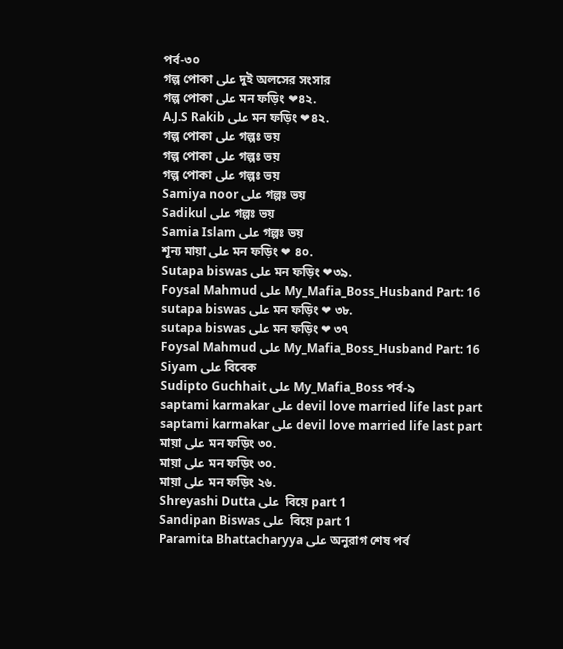পর্ব-৩০
গল্প পোকা على দুই অলসের সংসার
গল্প পোকা على মন ফড়িং ❤৪২.
A.J.S Rakib على মন ফড়িং ❤৪২.
গল্প পোকা على গল্পঃ ভয়
গল্প পোকা على গল্পঃ ভয়
গল্প পোকা على গল্পঃ ভয়
Samiya noor على গল্পঃ ভয়
Sadikul على গল্পঃ ভয়
Samia Islam على গল্পঃ ভয়
শূন্য মায়া على মন ফড়িং ❤ ৪০.
Sutapa biswas على মন ফড়িং ❤৩৯.
Foysal Mahmud على My_Mafia_Boss_Husband Part: 16
sutapa biswas على মন ফড়িং ❤ ৩৮.
sutapa biswas على মন ফড়িং ❤ ৩৭
Foysal Mahmud على My_Mafia_Boss_Husband Part: 16
Siyam على বিবেক
Sudipto Guchhait على My_Mafia_Boss পর্ব-৯
saptami karmakar على devil love married life last part
saptami karmakar على devil love married life last part
মায়া على মন ফড়িং ৩০.
মায়া على মন ফড়িং ৩০.
মায়া على মন ফড়িং ২৬.
Shreyashi Dutta على  বিয়ে part 1
Sandipan Biswas على  বিয়ে part 1
Paramita Bhattacharyya على অনুরাগ শেষ পর্ব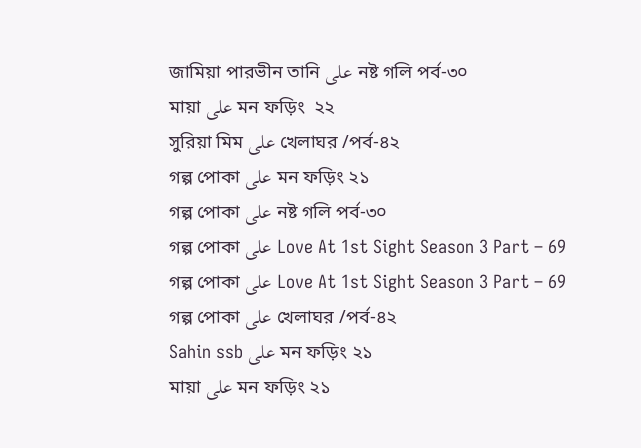জামিয়া পারভীন তানি على নষ্ট গলি পর্ব-৩০
মায়া على মন ফড়িং  ২২
সুরিয়া মিম على খেলাঘর /পর্ব-৪২
গল্প পোকা على মন ফড়িং ২১
গল্প পোকা على নষ্ট গলি পর্ব-৩০
গল্প পোকা على Love At 1st Sight Season 3 Part – 69
গল্প পোকা على Love At 1st Sight Season 3 Part – 69
গল্প পোকা على খেলাঘর /পর্ব-৪২
Sahin ssb على মন ফড়িং ২১
মায়া على মন ফড়িং ২১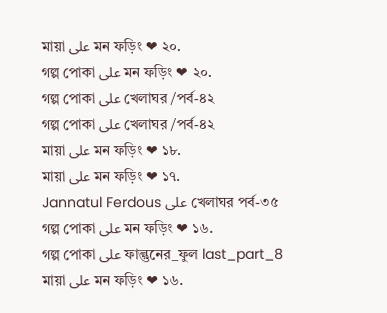মায়া على মন ফড়িং ❤ ২০.
গল্প পোকা على মন ফড়িং ❤ ২০.
গল্প পোকা على খেলাঘর /পর্ব-৪২
গল্প পোকা على খেলাঘর /পর্ব-৪২
মায়া على মন ফড়িং ❤ ১৮.
মায়া على মন ফড়িং ❤ ১৭.
Jannatul Ferdous على খেলাঘর পর্ব-৩৫
গল্প পোকা على মন ফড়িং ❤ ১৬.
গল্প পোকা على ফাল্গুনের_ফুল last_part_8
মায়া على মন ফড়িং ❤ ১৬.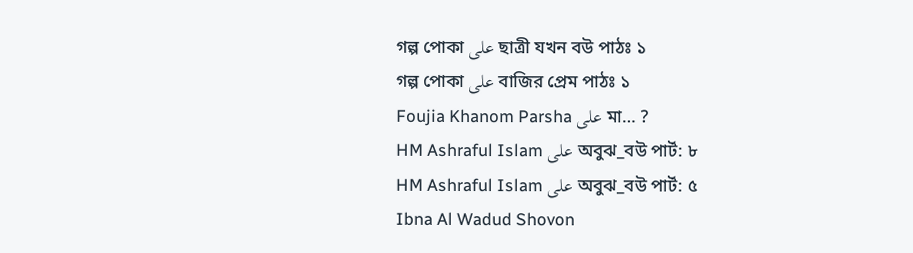গল্প পোকা على ছাত্রী যখন বউ পাঠঃ ১
গল্প পোকা على বাজির প্রেম পাঠঃ ১
Foujia Khanom Parsha على মা… ?
HM Ashraful Islam على অবুঝ_বউ পার্ট: ৮
HM Ashraful Islam على অবুঝ_বউ পার্ট: ৫
Ibna Al Wadud Shovon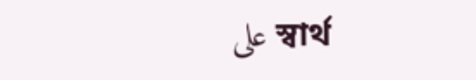على স্বার্থ